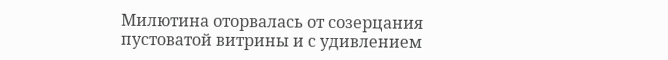Милютина оторвалась от созерцания пустоватой витрины и с удивлением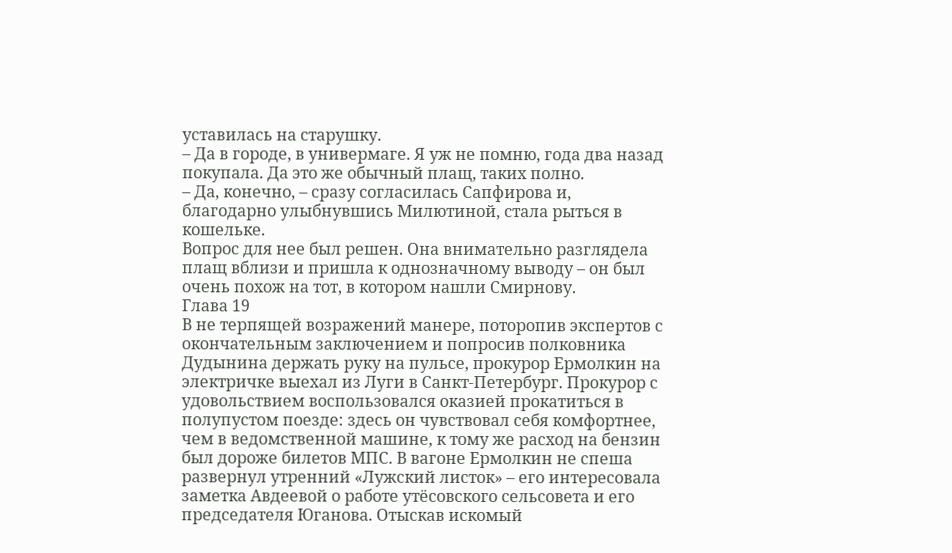уставилась на старушку.
– Да в городе, в универмаге. Я уж не помню, года два назад покупала. Да это же обычный плащ, таких полно.
– Да, конечно, – сразу согласилась Сапфирова и, благодарно улыбнувшись Милютиной, стала рыться в кошельке.
Вопрос для нее был решен. Она внимательно разглядела плащ вблизи и пришла к однозначному выводу – он был очень похож на тот, в котором нашли Смирнову.
Глава 19
В не терпящей возражений манере, поторопив экспертов с окончательным заключением и попросив полковника Дудынина держать руку на пульсе, прокурор Ермолкин на электричке выехал из Луги в Санкт-Петербург. Прокурор с удовольствием воспользовался оказией прокатиться в полупустом поезде: здесь он чувствовал себя комфортнее, чем в ведомственной машине, к тому же расход на бензин был дороже билетов МПС. В вагоне Ермолкин не спеша развернул утренний «Лужский листок» – его интересовала заметка Авдеевой о работе утёсовского сельсовета и его председателя Юганова. Отыскав искомый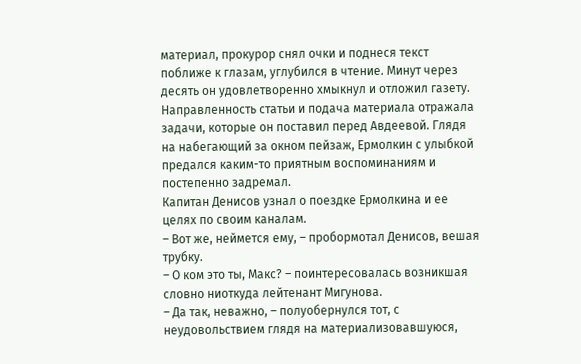материал, прокурор снял очки и поднеся текст поближе к глазам, углубился в чтение. Минут через десять он удовлетворенно хмыкнул и отложил газету. Направленность статьи и подача материала отражала задачи, которые он поставил перед Авдеевой. Глядя на набегающий за окном пейзаж, Ермолкин с улыбкой предался каким-то приятным воспоминаниям и постепенно задремал.
Капитан Денисов узнал о поездке Ермолкина и ее целях по своим каналам.
– Вот же, неймется ему, – пробормотал Денисов, вешая трубку.
– О ком это ты, Макс? – поинтересовалась возникшая словно ниоткуда лейтенант Мигунова.
– Да так, неважно, – полуобернулся тот, с неудовольствием глядя на материализовавшуюся,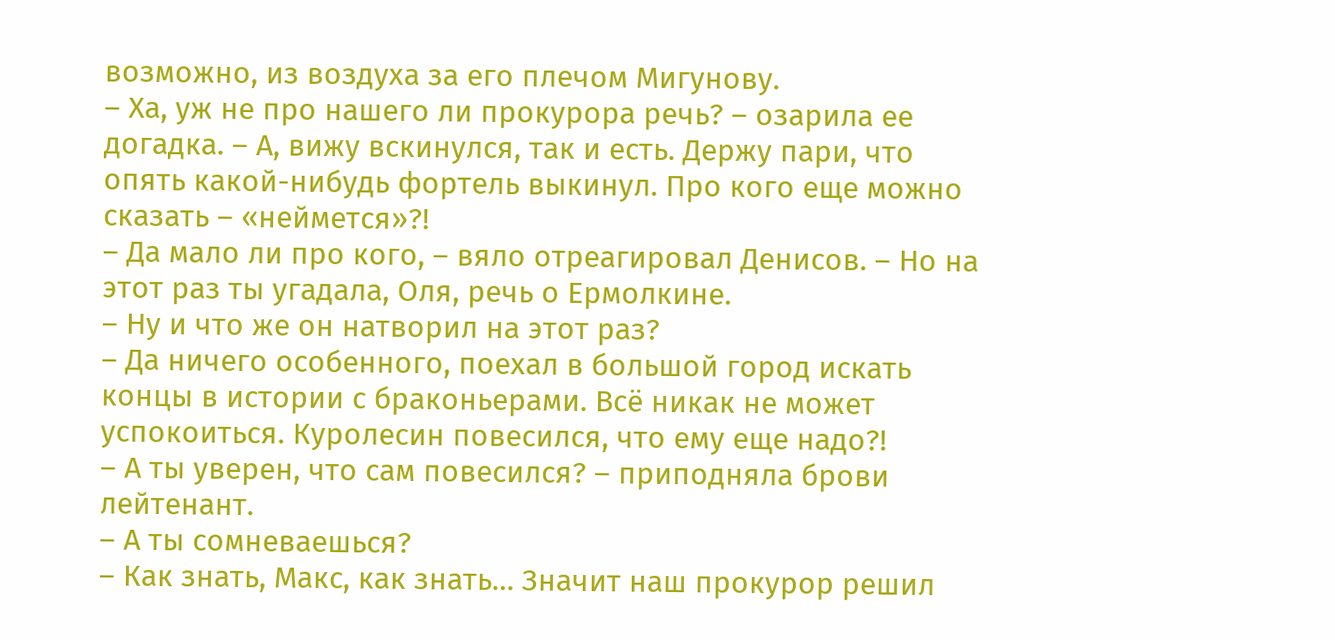возможно, из воздуха за его плечом Мигунову.
– Ха, уж не про нашего ли прокурора речь? – озарила ее догадка. – А, вижу вскинулся, так и есть. Держу пари, что опять какой-нибудь фортель выкинул. Про кого еще можно сказать – «неймется»?!
– Да мало ли про кого, – вяло отреагировал Денисов. – Но на этот раз ты угадала, Оля, речь о Ермолкине.
– Ну и что же он натворил на этот раз?
– Да ничего особенного, поехал в большой город искать концы в истории с браконьерами. Всё никак не может успокоиться. Куролесин повесился, что ему еще надо?!
– А ты уверен, что сам повесился? – приподняла брови лейтенант.
– А ты сомневаешься?
– Как знать, Макс, как знать… Значит наш прокурор решил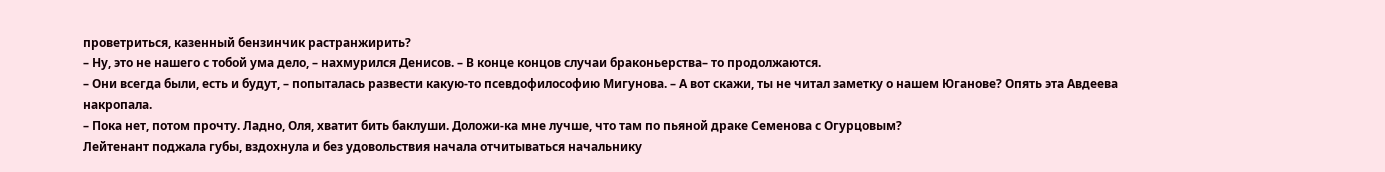проветриться, казенный бензинчик растранжирить?
– Ну, это не нашего с тобой ума дело, – нахмурился Денисов. – В конце концов случаи браконьерства– то продолжаются.
– Они всегда были, есть и будут, – попыталась развести какую-то псевдофилософию Мигунова. – А вот скажи, ты не читал заметку о нашем Юганове? Опять эта Авдеева накропала.
– Пока нет, потом прочту. Ладно, Оля, хватит бить баклуши. Доложи-ка мне лучше, что там по пьяной драке Семенова с Огурцовым?
Лейтенант поджала губы, вздохнула и без удовольствия начала отчитываться начальнику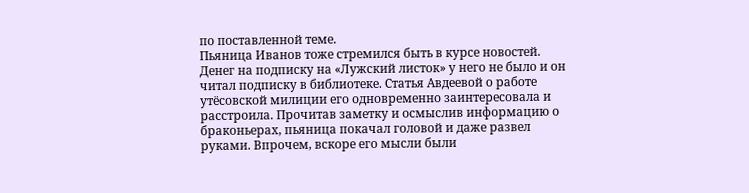по поставленной теме.
Пьяница Иванов тоже стремился быть в курсе новостей. Денег на подписку на «Лужский листок» у него не было и он читал подписку в библиотеке. Статья Авдеевой о работе утёсовской милиции его одновременно заинтересовала и расстроила. Прочитав заметку и осмыслив информацию о браконьерах, пьяница покачал головой и даже развел руками. Впрочем, вскоре его мысли были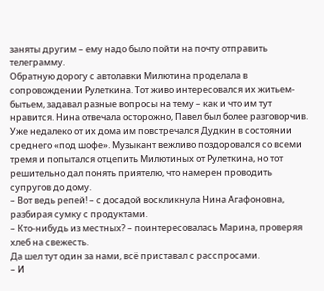заняты другим – ему надо было пойти на почту отправить телеграмму.
Обратную дорогу с автолавки Милютина проделала в сопровождении Рулеткина. Тот живо интересовался их житьем-бытьем, задавал разные вопросы на тему – как и что им тут нравится. Нина отвечала осторожно, Павел был более разговорчив. Уже недалеко от их дома им повстречался Дудкин в состоянии среднего «под шофе». Музыкант вежливо поздоровался со всеми тремя и попытался отцепить Милютиных от Рулеткина, но тот решительно дал понять приятелю, что намерен проводить супругов до дому.
– Вот ведь репей! – с досадой воскликнула Нина Агафоновна, разбирая сумку с продуктами.
– Кто-нибудь из местных? – поинтересовалась Марина, проверяя хлеб на свежесть.
Да шел тут один за нами, всё приставал с расспросами.
– И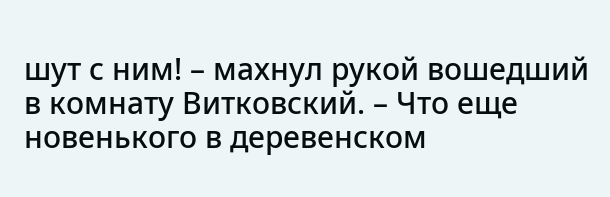шут с ним! – махнул рукой вошедший в комнату Витковский. – Что еще новенького в деревенском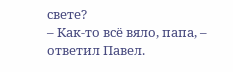свете?
– Как-то всё вяло, папа, – ответил Павел.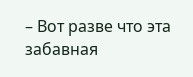– Вот разве что эта забавная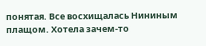понятая. Все восхищалась Нининым плащом. Хотела зачем-то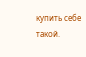купить себе такой.